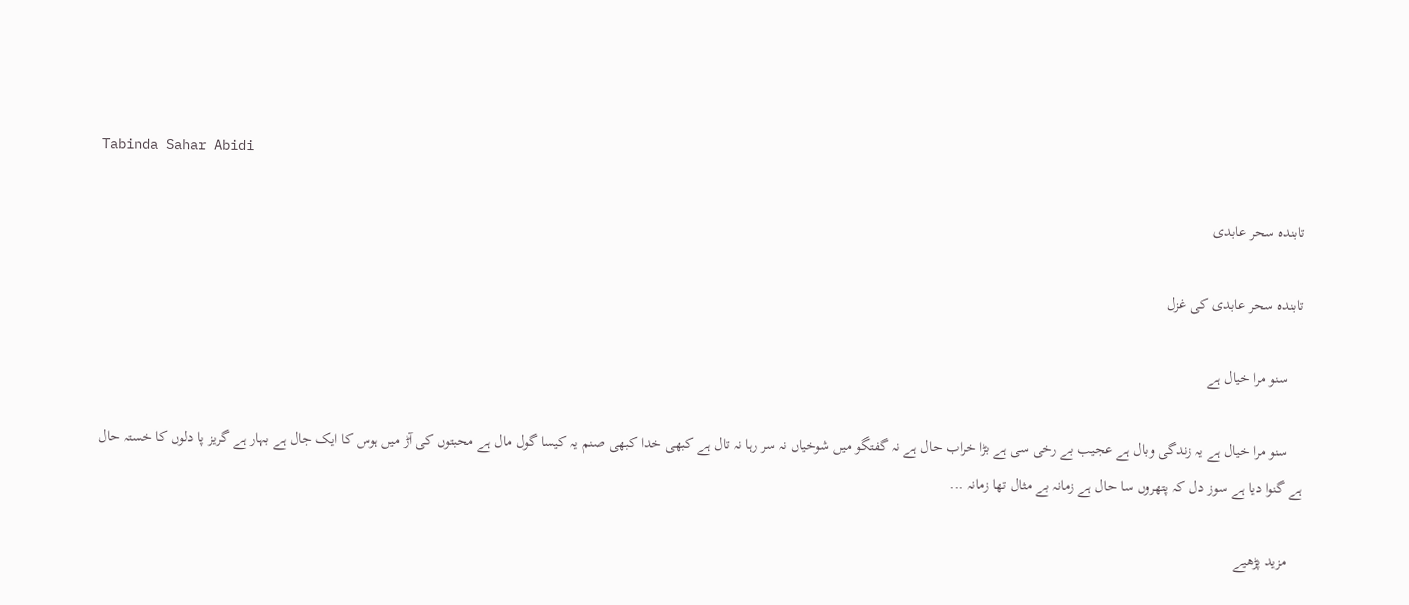Tabinda Sahar Abidi

تابندہ سحر عابدی

تابندہ سحر عابدی کی غزل

    سنو مرا خیال ہے

    سنو مرا خیال ہے یہ زندگی وبال ہے عجیب بے رخی سی ہے بڑا خراب حال ہے نہ گفتگو میں شوخیاں نہ سر رہا نہ تال ہے کبھی خدا کبھی صنم یہ کیسا گول مال ہے محبتوں کی آڑ میں ہوس کا ایک جال ہے بہار ہے گریز پا دلوں کا خستہ حال ہے گنوا دیا ہے سوز دل کہ پتھروں سا حال ہے زمانہ بے مثال تھا زمانہ ...

    مزید پڑھیے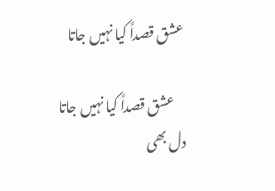عشق قصداً کیا نہیں جاتا

    عشق قصداً کیا نہیں جاتا دل بھی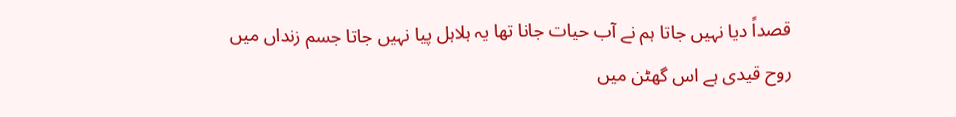قصداً دیا نہیں جاتا ہم نے آب حیات جانا تھا یہ ہلاہل پیا نہیں جاتا جسم زنداں میں روح قیدی ہے اس گھٹن میں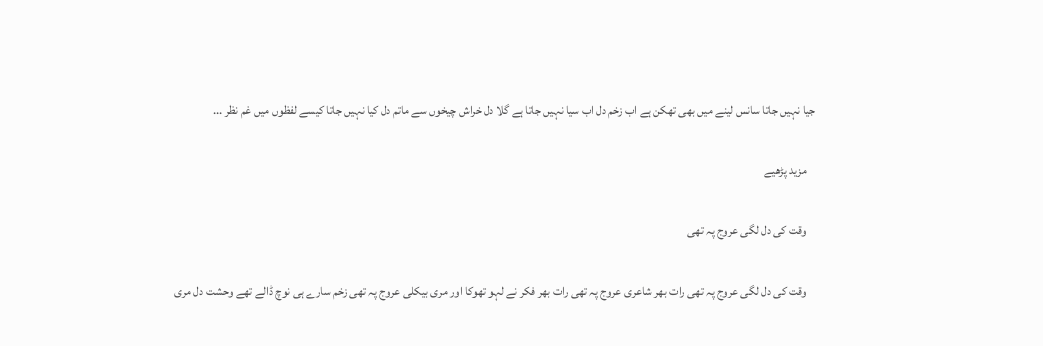جیا نہیں جاتا سانس لینے میں بھی تھکن ہے اب زخم دل اب سیا نہیں جاتا ہے گلا دل خراش چیخوں سے ماتم دل کیا نہیں جاتا کیسے لفظوں میں غم نظر ...

    مزید پڑھیے

    وقت کی دل لگی عروج پہ تھی

    وقت کی دل لگی عروج پہ تھی رات بھر شاعری عروج پہ تھی رات بھر فکر نے لہو تھوکا اور مری بیکلی عروج پہ تھی زخم سارے ہی نوچ ڈالے تھے وحشت دل مری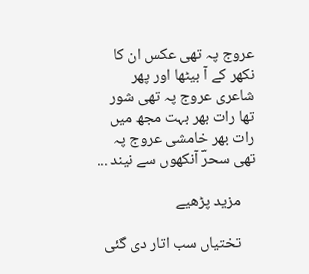عروج پہ تھی عکس ان کا نکھر کے آ بیٹھا اور پھر شاعری عروج پہ تھی شور تھا رات بھر بہت مجھ میں رات بھر خامشی عروج پہ تھی سحرؔ آنکھوں سے نیند ...

    مزید پڑھیے

    تختیاں سب اتار دی گئی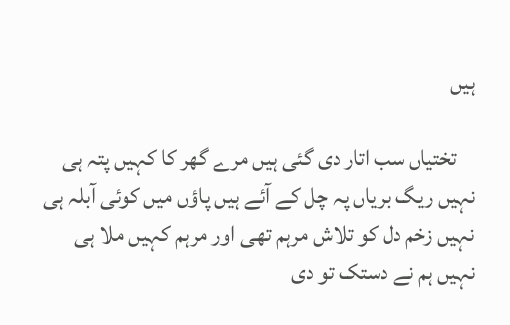ہیں

    تختیاں سب اتار دی گئی ہیں مرے گھر کا کہیں پتہ ہی نہیں ریگ بریاں پہ چل کے آئے ہیں پاؤں میں کوئی آبلہ ہی نہیں زخم دل کو تلاش مرہم تھی اور مرہم کہیں ملا ہی نہیں ہم نے دستک تو دی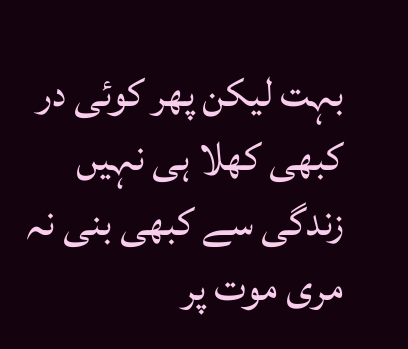بہت لیکن پھر کوئی در کبھی کھلا ہی نہیں زندگی سے کبھی بنی نہ مری موت پر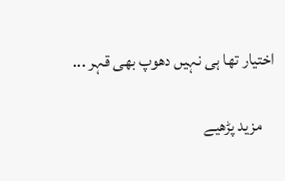اختیار تھا ہی نہیں دھوپ بھی قہر ...

    مزید پڑھیے